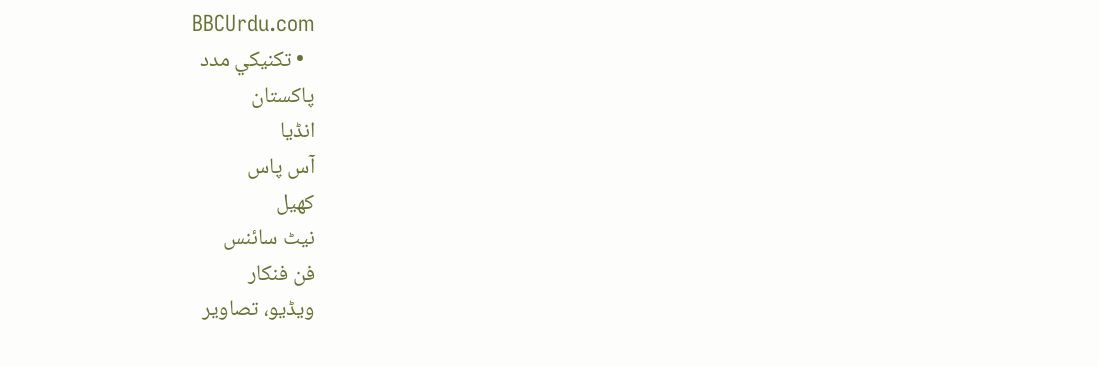BBCUrdu.com
  • تکنيکي مدد
پاکستان
انڈیا
آس پاس
کھیل
نیٹ سائنس
فن فنکار
ویڈیو، تصاویر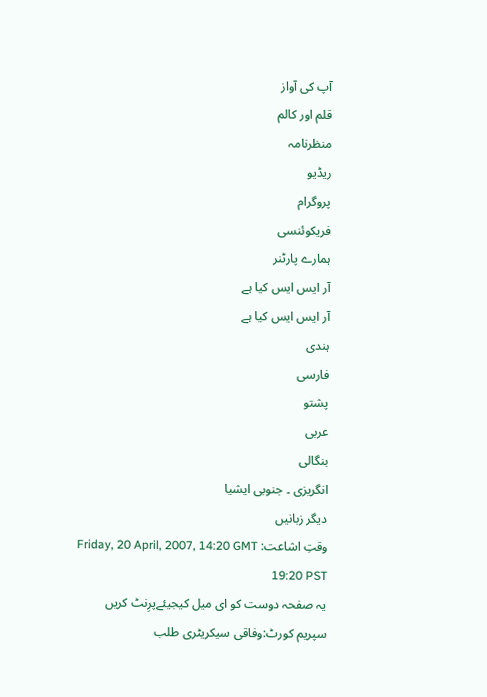آپ کی آواز
قلم اور کالم
منظرنامہ
ریڈیو
پروگرام
فریکوئنسی
ہمارے پارٹنر
آر ایس ایس کیا ہے
آر ایس ایس کیا ہے
ہندی
فارسی
پشتو
عربی
بنگالی
انگریزی ۔ جنوبی ایشیا
دیگر زبانیں
وقتِ اشاعت: Friday, 20 April, 2007, 14:20 GMT 19:20 PST
یہ صفحہ دوست کو ای میل کیجیئےپرِنٹ کریں
سپریم کورٹ:وفاقی سیکریٹری طلب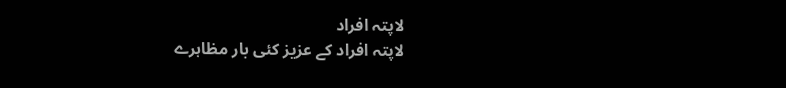لاپتہ افراد
لاپتہ افراد کے عزیز کئی بار مظاہرے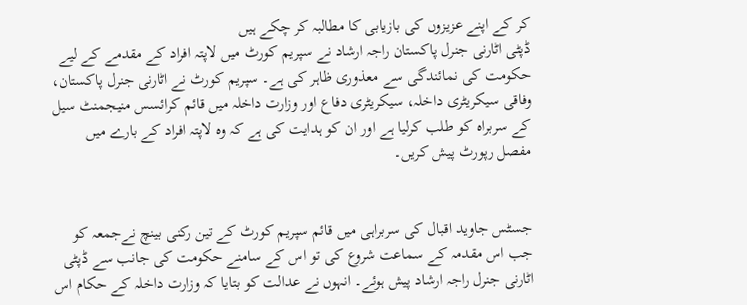کر کے اپنے عزیزوں کی بازیابی کا مطالبہ کر چکے ہیں
ڈپٹی اٹارنی جنرل پاکستان راجہ ارشاد نے سپریم کورٹ میں لاپتہ افراد کے مقدمے کے لیے حکومت کی نمائندگی سے معذوری ظاہر کی ہے۔ سپریم کورٹ نے اٹارنی جنرل پاکستان، وفاقی سیکریٹری داخلہ، سیکریٹری دفاع اور وزارت داخلہ میں قائم کرائسس منیجمنٹ سیل کے سربراہ کو طلب کرلیا ہے اور ان کو ہدایت کی ہے کہ وہ لاپتہ افراد کے بارے میں مفصل رپورٹ پیش کریں۔


جسٹس جاوید اقبال کی سربراہی میں قائم سپریم کورٹ کے تین رکنی بینچ نےجمعہ کو جب اس مقدمہ کے سماعت شروع کی تو اس کے سامنے حکومت کی جانب سے ڈپٹی اٹارنی جنرل راجہ ارشاد پیش ہوئے۔ انہوں نے عدالت کو بتایا کہ وزارت داخلہ کے حکام اس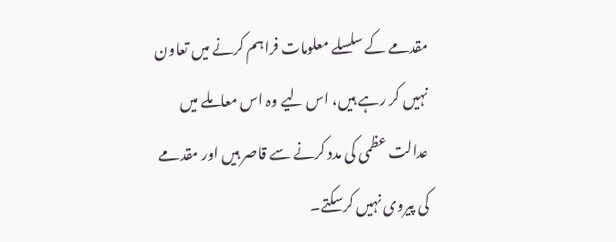مقدمے کے سلسلے معلومات فراہم کرنے میں تعاون نہیں کر رہے ہیں، اس لیے وہ اس معاملے میں عدالت عظمی کی مدد کرنے سے قاصر ہیں اور مقدمے کی پیروی نہیں کرسکتے۔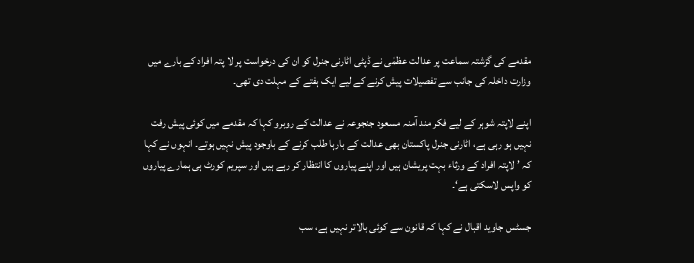مقدمے کی گزشتہ سماعت پر عدالت عظمٰی نے ڈپٹی اٹارنی جنرل کو ان کی درخواست پر لا پتہ افراد کے بارے میں وزارت داخلہ کی جانب سے تفصیلات پیش کرنے کے لیے ایک ہفتے کے مہلت دی تھی۔

اپنے لاپتہ شوہر کے لیے فکر مند آمنہ مسعود جنجوعہ نے عدالت کے روبرو کہا کہ مقدمے میں کوئی پیش رفت نہیں ہو رہی ہے، اٹارنی جنرل پاکستان بھی عدالت کے بارہا طلب کرنے کے باوجود پیش نہیں ہوتے۔ انہوں نے کہا کہ ’لاپتہ افراد کے ورثاء بہت پریشان ہیں اور اپنے پیاروں کا انتظار کر رہے ہیں اور سپریم کورٹ ہی ہمارے پیاروں کو واپس لاسکتی ہے‘۔

جسٹس جاوید اقبال نے کہا کہ قانون سے کوئی بالاتر نہیں ہے، سب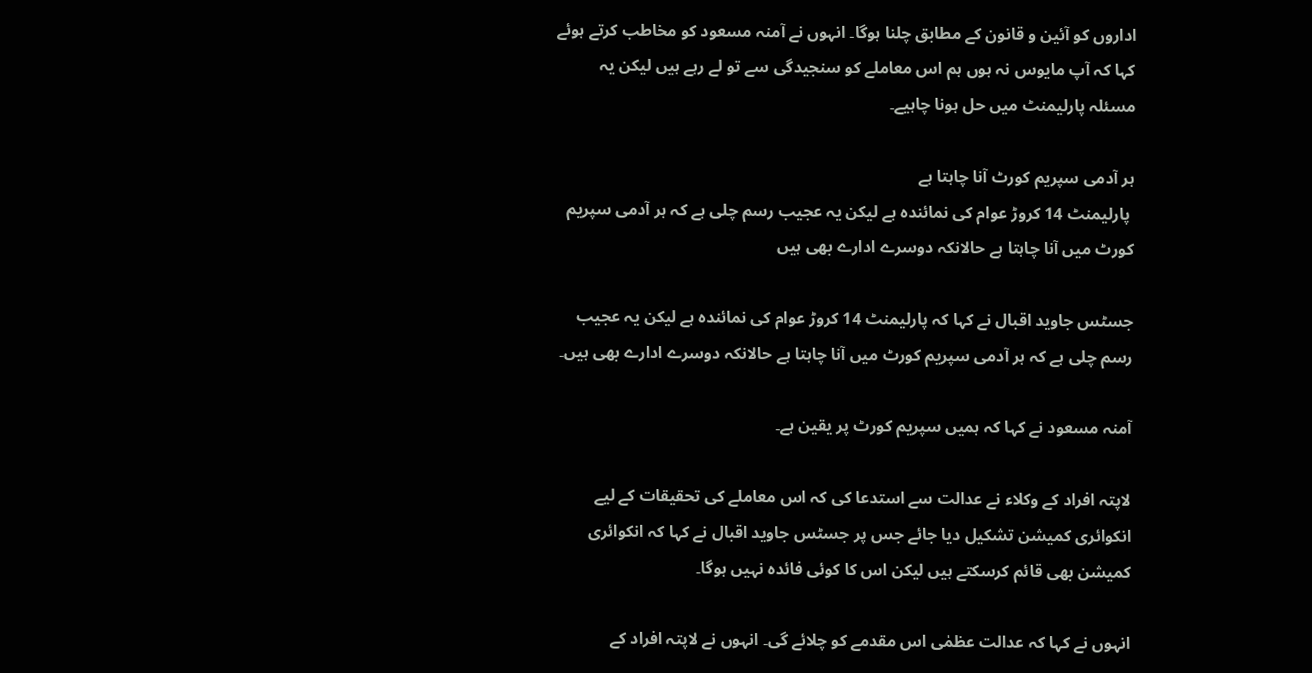اداروں کو آئین و قانون کے مطابق چلنا ہوگا۔ انہوں نے آمنہ مسعود کو مخاطب کرتے ہوئے کہا کہ آپ مایوس نہ ہوں ہم اس معاملے کو سنجیدگی سے تو لے رہے ہیں لیکن یہ مسئلہ پارلیمنٹ میں حل ہونا چاہیے۔

ہر آدمی سپریم کورٹ آنا چاہتا ہے
 پارلیمنٹ 14 کروڑ عوام کی نمائندہ ہے لیکن یہ عجیب رسم چلی ہے کہ ہر آدمی سپریم کورٹ میں آنا چاہتا ہے حالانکہ دوسرے ادارے بھی ہیں

جسٹس جاوید اقبال نے کہا کہ پارلیمنٹ 14 کروڑ عوام کی نمائندہ ہے لیکن یہ عجیب رسم چلی ہے کہ ہر آدمی سپریم کورٹ میں آنا چاہتا ہے حالانکہ دوسرے ادارے بھی ہیں۔

آمنہ مسعود نے کہا کہ ہمیں سپریم کورٹ پر یقین ہے۔

لاپتہ افراد کے وکلاء نے عدالت سے استدعا کی کہ اس معاملے کی تحقیقات کے لیے انکوائری کمیشن تشکیل دیا جائے جس پر جسٹس جاوید اقبال نے کہا کہ انکوائری کمیشن بھی قائم کرسکتے ہیں لیکن اس کا کوئی فائدہ نہیں ہوگا۔

انہوں نے کہا کہ عدالت عظمٰی اس مقدمے کو چلائے گی۔ انہوں نے لاپتہ افراد کے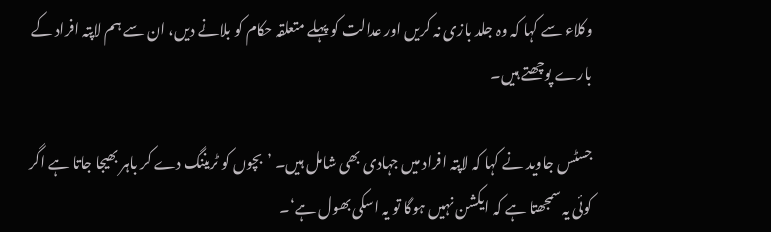وکلاء سے کہا کہ وہ جلد بازی نہ کریں اور عدالت کو پہلے متعلقہ حکام کو بلانے دیں، ان سے ہم لاپتہ افراد کے بارے پوچھتے ہیں۔

جسٹس جاوید نے کہا کہ لاپتہ افراد میں جہادی بھی شامل ہیں۔ ’بچوں کو ٹریننگ دے کر باہر بھیجا جاتا ہے اگر کوئی یہ سمجھتا ہے کہ ایکشن نہیں ہوگا تو یہ اسکی بھول ہے‘۔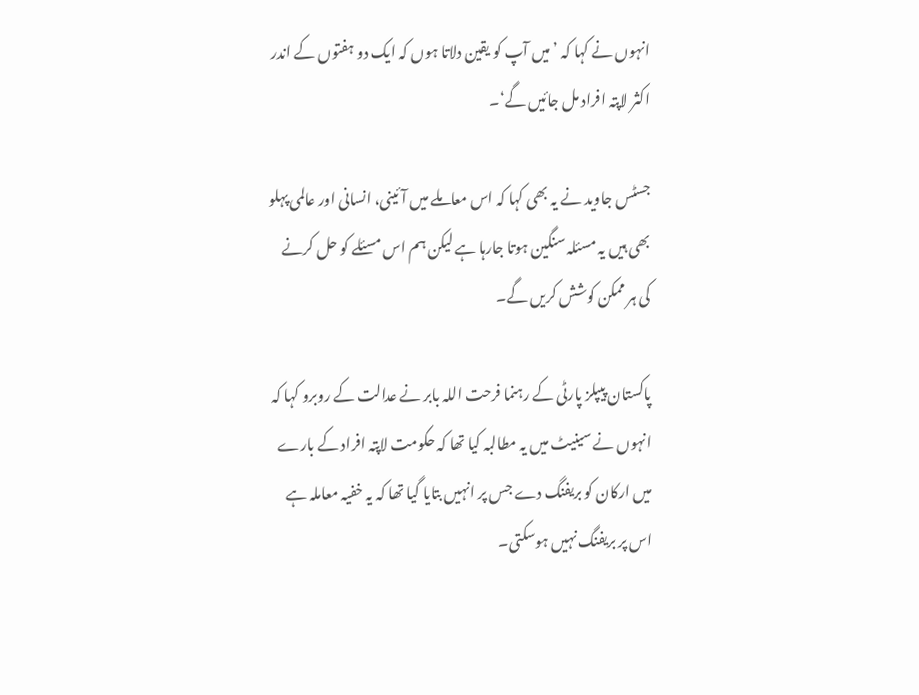انہوں نے کہا کہ ’میں آپ کو یقین دلاتا ہوں کہ ایک دو ہفتوں کے اندر اکثر لاپتہ افراد مل جائیں گے‘۔

جسٹس جاوید نے یہ بھی کہا کہ اس معاملے میں آئینی، انسانی اور عالمی پہلو بھی ہیں یہ مسئلہ سنگین ہوتا جارہا ہے لیکن ہم اس مسئلے کو حل کرنے کی ہر ممکن کوشش کریں گے۔

پاکستان پیپلز پارٹی کے رہنما فرحت اللہ بابر نے عدالت کے روبرو کہا کہ انہوں نے سینیٹ میں یہ مطالبہ کیا تھا کہ حکومت لاپتہ افراد کے بارے میں ارکان کو بریفنگ دے جس پر انہیں بتایا گیا تھا کہ یہ خفیہ معاملہ ہے اس پر بریفنگ نہیں ہوسکتی۔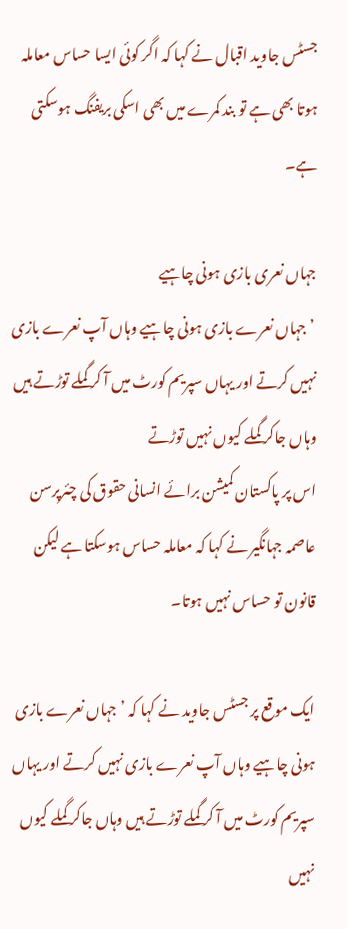جسٹس جاوید اقبال نے کہا کہ اگر کوئی ایسا حساس معاملہ ہوتا بھی ہے تو بند کمرے میں بھی اسکی بریفنگ ہوسکتی ہے۔

جہاں نعری بازی ہونی چاہیے
 ’جہاں نعرے بازی ہونی چاہیے وہاں آپ نعرے بازی نہیں کرتے اور یہاں سپریم کورٹ میں آ کر گملے توڑتے ہیں وہاں جاکر گملے کیوں نہیں توڑتے
اس پر پاکستان کمیشن برائے انسانی حقوق کی چئرپرسن عاصمہ جہانگیر نے کہا کہ معاملہ حساس ہوسکتا ہے لیکن قانون تو حساس نہیں ہوتا۔

ایک موقع پر جسٹس جاوید نے کہا کہ ’جہاں نعرے بازی ہونی چاہیے وہاں آپ نعرے بازی نہیں کرتے اور یہاں سپریم کورٹ میں آ کر گملے توڑتے ہیں وہاں جاکر گملے کیوں نہیں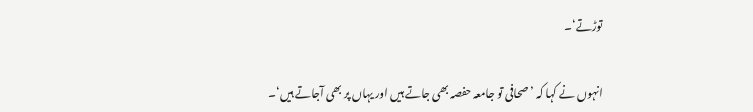توڑتے‘۔

انہوں نے کہا کہ ’صحافی تو جامعہ حفصہ بھی جاتے ہیں اور یہاں پر بھی آجاتے ہیں‘۔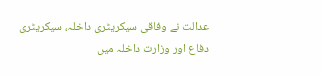عدالت نے وفاقی سیکریٹری داخلہ، سیکریٹری دفاع اور وزارت داخلہ میں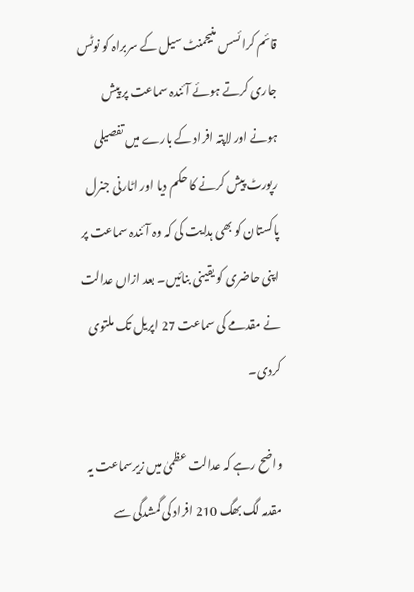قائم کرائسس منیجمنٹ سیل کے سربراہ کو نوٹس جاری کرتے ہوئے آئندہ سماعت پر پیش ہونے اور لاپتہ افراد کے بارے میں تفصیلی رپورٹ پیش کرنے کا حکم دیا اور اٹارنی جنرل پاکستان کو بھی ہدایت کی کہ وہ آئندہ سماعت پر اپنی حاضری کو یقینی بنائیں۔ بعد ازاں عدالت نے مقدمے کی سماعت 27 اپریل تک ملتوی کردی۔

واضح رہے کہ عدالت عظمیٰ میں زیرسماعت یہ مقدمہ لگ بھگ 210 افراد کی گمشدگی سے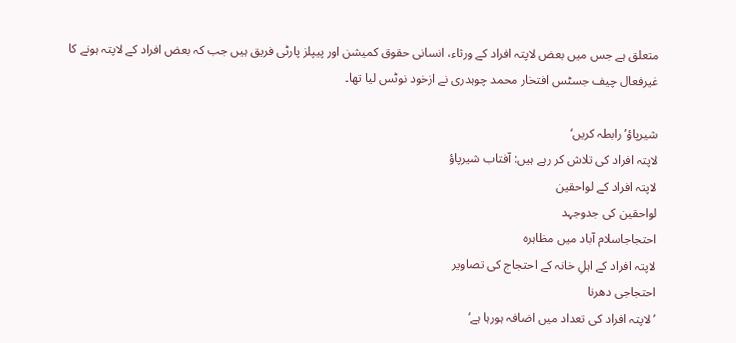متعلق ہے جس میں بعض لاپتہ افراد کے ورثاء، انسانی حقوق کمیشن اور پیپلز پارٹی فریق ہیں جب کہ بعض افراد کے لاپتہ ہونے کا غیرفعال چیف جسٹس افتخار محمد چوہدری نے ازخود نوٹس لیا تھا۔

شیرپاؤ’رابطہ کریں‘
لاپتہ افراد کی تلاش کر رہے ہیں: آفتاب شیرپاؤ
لاپتہ افراد کے لواحقین
لواحقین کی جدوجہد
احتجاجاسلام آباد میں مظاہرہ
لاپتہ افراد کے اہلِ خانہ کے احتجاج کی تصاویر
احتجاجی دھرنا
’لاپتہ افراد کی تعداد میں اضافہ ہورہا ہے‘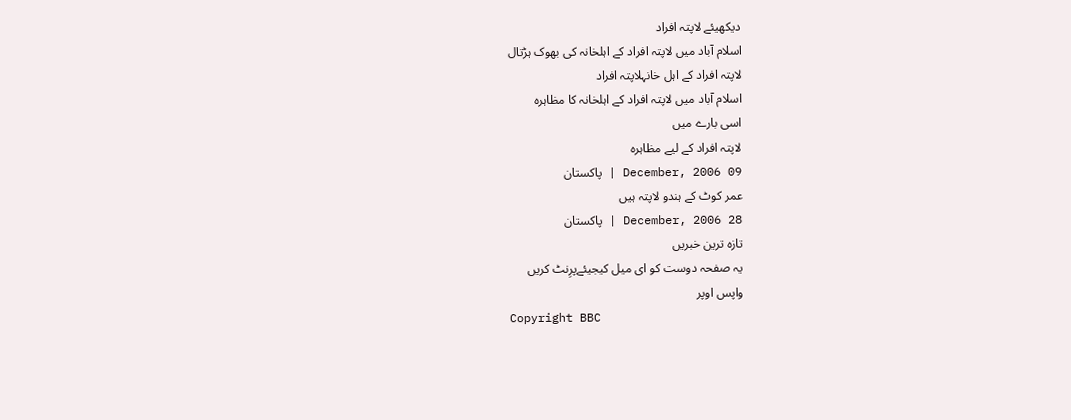دیکھیئے لاپتہ افراد
اسلام آباد میں لاپتہ افراد کے اہلخانہ کی بھوک ہڑتال
لاپتہ افراد کے اہل خانہلاپتہ افراد
اسلام آباد میں لاپتہ افراد کے اہلخانہ کا مظاہرہ
اسی بارے میں
لاپتہ افراد کے لیے مظاہرہ
09 December, 2006 | پاکستان
عمر کوٹ کے ہندو لاپتہ ہیں
28 December, 2006 | پاکستان
تازہ ترین خبریں
یہ صفحہ دوست کو ای میل کیجیئےپرِنٹ کریں
واپس اوپر
Copyright BBC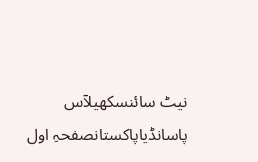نیٹ سائنسکھیلآس پاسانڈیاپاکستانصفحہِ اول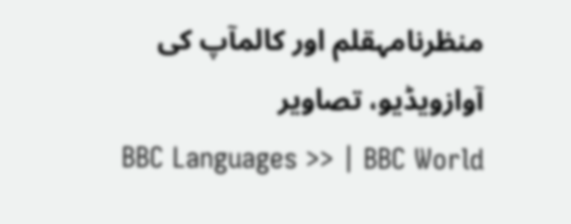منظرنامہقلم اور کالمآپ کی آوازویڈیو، تصاویر
BBC Languages >> | BBC World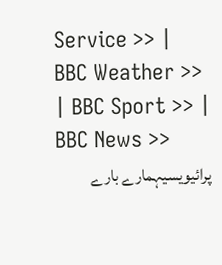Service >> | BBC Weather >> | BBC Sport >> | BBC News >>
پرائیویسیہمارے بارے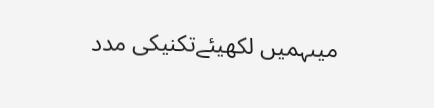میںہمیں لکھیئےتکنیکی مدد